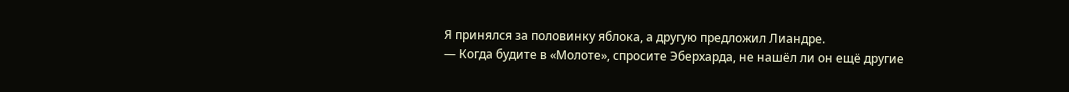Я принялся за половинку яблока, а другую предложил Лиандре.
— Когда будите в «Молоте», спросите Эберхарда, не нашёл ли он ещё другие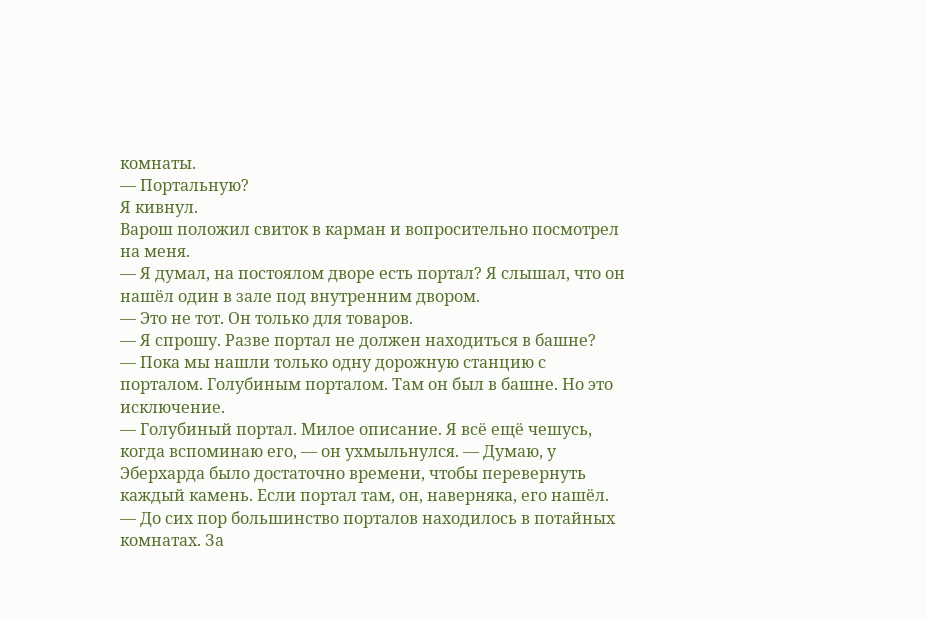комнаты.
— Портальную?
Я кивнул.
Варош положил свиток в карман и вопросительно посмотрел на меня.
— Я думал, на постоялом дворе есть портал? Я слышал, что он нашёл один в зале под внутренним двором.
— Это не тот. Он только для товаров.
— Я спрошу. Разве портал не должен находиться в башне?
— Пока мы нашли только одну дорожную станцию с порталом. Голубиным порталом. Там он был в башне. Но это исключение.
— Голубиный портал. Милое описание. Я всё ещё чешусь, когда вспоминаю его, — он ухмыльнулся. — Думаю, у Эберхарда было достаточно времени, чтобы перевернуть каждый камень. Если портал там, он, наверняка, его нашёл.
— До сих пор большинство порталов находилось в потайных комнатах. За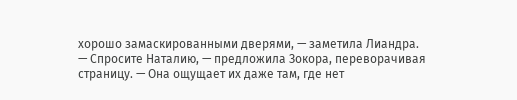хорошо замаскированными дверями, — заметила Лиандра.
— Спросите Наталию, — предложила Зокора, переворачивая страницу. — Она ощущает их даже там, где нет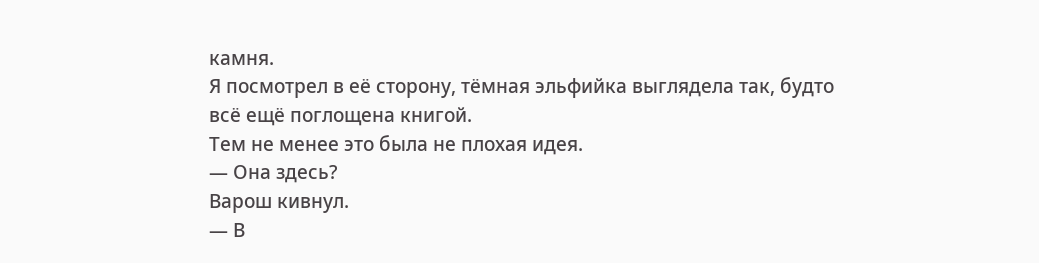камня.
Я посмотрел в её сторону, тёмная эльфийка выглядела так, будто всё ещё поглощена книгой.
Тем не менее это была не плохая идея.
— Она здесь?
Варош кивнул.
— В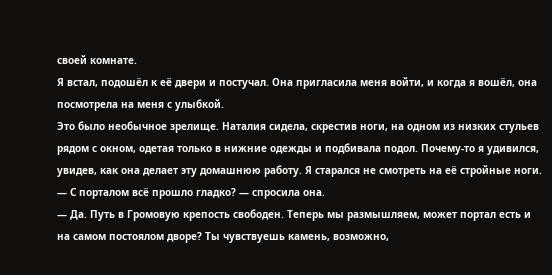своей комнате.
Я встал, подошёл к её двери и постучал. Она пригласила меня войти, и когда я вошёл, она посмотрела на меня с улыбкой.
Это было необычное зрелище. Наталия сидела, скрестив ноги, на одном из низких стульев рядом с окном, одетая только в нижние одежды и подбивала подол. Почему-то я удивился, увидев, как она делает эту домашнюю работу. Я старался не смотреть на её стройные ноги.
— С порталом всё прошло гладко? — спросила она.
— Да. Путь в Громовую крепость свободен. Теперь мы размышляем, может портал есть и на самом постоялом дворе? Ты чувствуешь камень, возможно,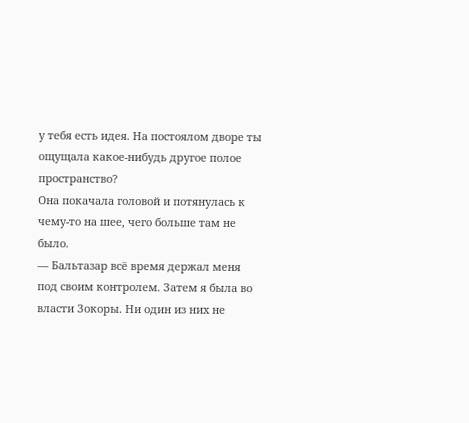у тебя есть идея. На постоялом дворе ты ощущала какое-нибудь другое полое пространство?
Она покачала головой и потянулась к чему-то на шее, чего больше там не было.
— Бальтазар всё время держал меня под своим контролем. Затем я была во власти Зокоры. Ни один из них не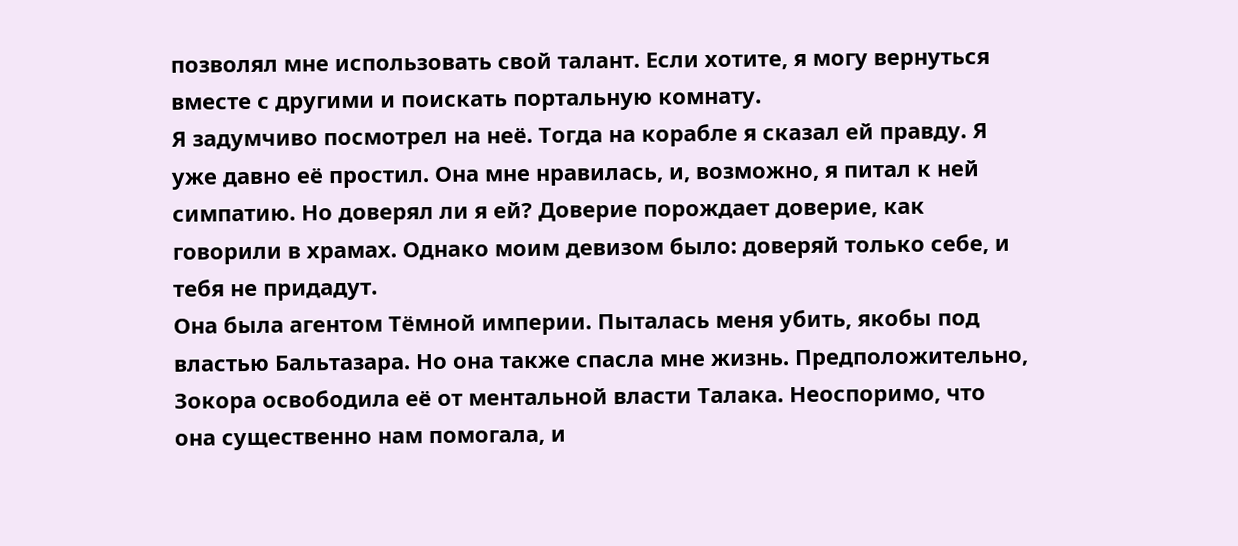позволял мне использовать свой талант. Если хотите, я могу вернуться вместе с другими и поискать портальную комнату.
Я задумчиво посмотрел на неё. Тогда на корабле я сказал ей правду. Я уже давно её простил. Она мне нравилась, и, возможно, я питал к ней симпатию. Но доверял ли я ей? Доверие порождает доверие, как говорили в храмах. Однако моим девизом было: доверяй только себе, и тебя не придадут.
Она была агентом Тёмной империи. Пыталась меня убить, якобы под властью Бальтазара. Но она также спасла мне жизнь. Предположительно, Зокора освободила её от ментальной власти Талака. Неоспоримо, что она существенно нам помогала, и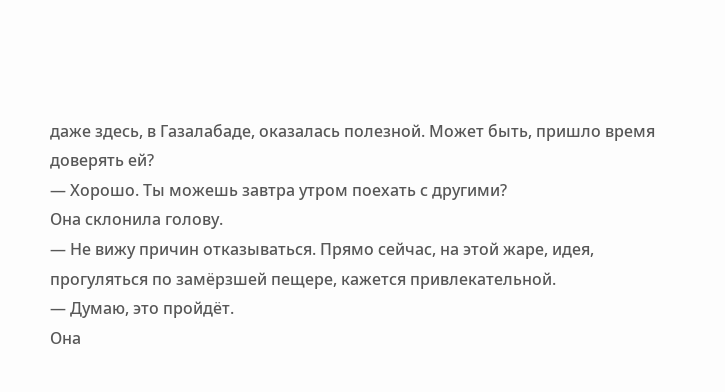даже здесь, в Газалабаде, оказалась полезной. Может быть, пришло время доверять ей?
— Хорошо. Ты можешь завтра утром поехать с другими?
Она склонила голову.
— Не вижу причин отказываться. Прямо сейчас, на этой жаре, идея, прогуляться по замёрзшей пещере, кажется привлекательной.
— Думаю, это пройдёт.
Она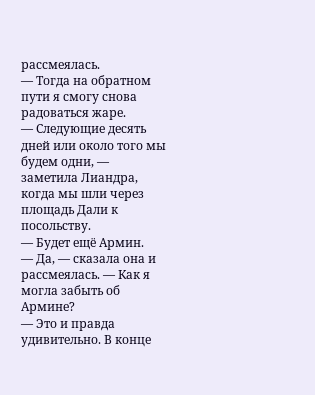рассмеялась.
— Тогда на обратном пути я смогу снова радоваться жаре.
— Следующие десять дней или около того мы будем одни, — заметила Лиандра, когда мы шли через площадь Дали к посольству.
— Будет ещё Армин.
— Да, — сказала она и рассмеялась. — Как я могла забыть об Армине?
— Это и правда удивительно. В конце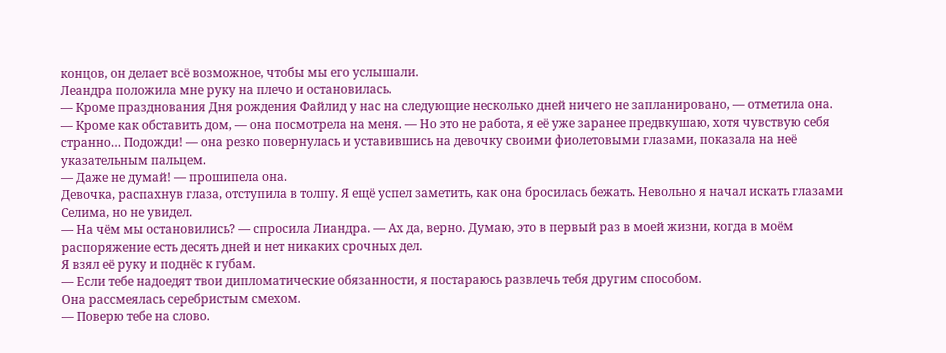концов, он делает всё возможное, чтобы мы его услышали.
Леандра положила мне руку на плечо и остановилась.
— Кроме празднования Дня рождения Файлид у нас на следующие несколько дней ничего не запланировано, — отметила она. — Кроме как обставить дом, — она посмотрела на меня. — Но это не работа, я её уже заранее предвкушаю, хотя чувствую себя странно… Подожди! — она резко повернулась и уставившись на девочку своими фиолетовыми глазами, показала на неё указательным пальцем.
— Даже не думай! — прошипела она.
Девочка, распахнув глаза, отступила в толпу. Я ещё успел заметить, как она бросилась бежать. Невольно я начал искать глазами Селима, но не увидел.
— На чём мы остановились? — спросила Лиандра. — Ах да, верно. Думаю, это в первый раз в моей жизни, когда в моём распоряжение есть десять дней и нет никаких срочных дел.
Я взял её руку и поднёс к губам.
— Если тебе надоедят твои дипломатические обязанности, я постараюсь развлечь тебя другим способом.
Она рассмеялась серебристым смехом.
— Поверю тебе на слово.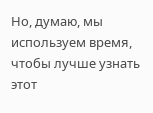Но, думаю, мы используем время, чтобы лучше узнать этот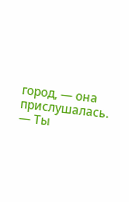город, — она прислушалась. — Ты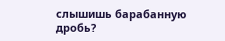слышишь барабанную дробь?